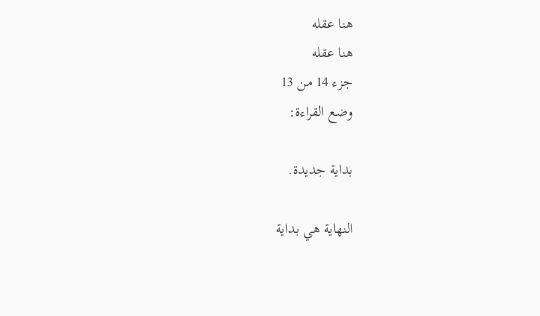هنا عقله
هنا عقله
جزء 14 من 13
وضع القراءة:

بداية جديدة.

النهاية هي بداية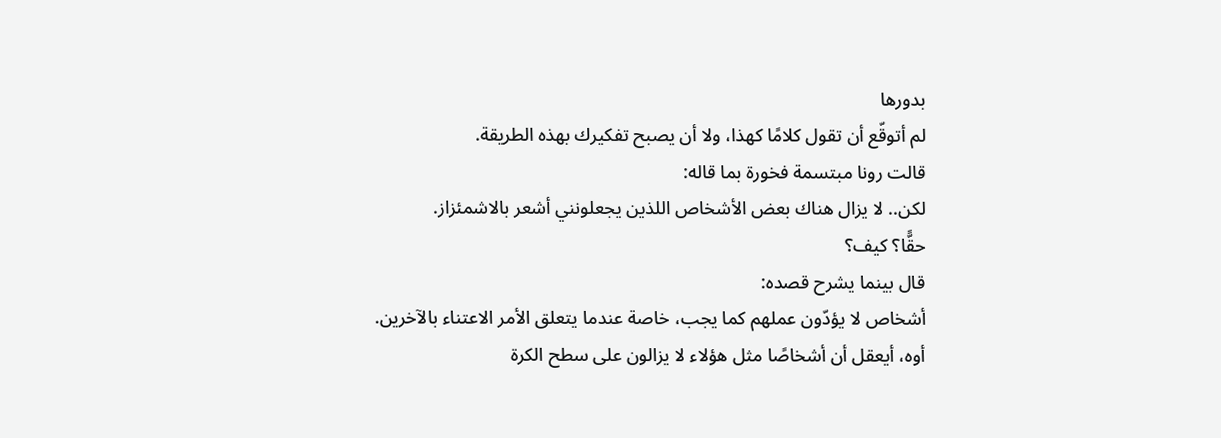بدورها
لم أتوقّع أن تقول كلامًا كهذا، ولا أن يصبح تفكيرك بهذه الطريقة.
قالت رونا مبتسمة فخورة بما قاله:
لكن.. لا يزال هناك بعض الأشخاص اللذين يجعلونني أشعر بالاشمئزاز.
حقًّا؟ كيف؟
قال بينما يشرح قصده:
أشخاص لا يؤدّون عملهم كما يجب، خاصة عندما يتعلق الأمر الاعتناء بالآخرين.
أوه، أيعقل أن أشخاصًا مثل هؤلاء لا يزالون على سطح الكرة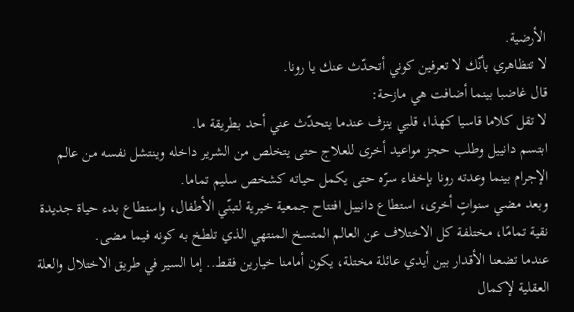الأرضية.
لا تتظاهري بأنّك لا تعرفين كوني أتحدّث عنك يا رونا.
قال غاضبا بينما أضافت هي مازحة:
لا تقل كلاما قاسيا كهذا، قلبي ينزف عندما يتحدّث عني أحد بطريقة ما.
ابتسم دانييل وطلب حجز مواعيد أخرى للعلاج حتى يتخلص من الشرير داخله وينتشل نفسه من عالم الإجرام بينما وعدته رونا بإخفاء سرّه حتى يكمل حياته كشخص سليم تماما.
وبعد مضي سنواتٍ أخرى، استطاع دانييل افتتاح جمعية خيرية لتبنّي الأطفال، واستطاع بدء حياة جديدة نقية تمامًا، مختلفة كل الاختلاف عن العالم المتسخ المنتهي الذي تلطخ به كونه فيما مضى.
عندما تضعنا الأقدار بين أيدي عائلة مختلة، يكون أمامنا خيارين فقط.. إما السير في طريق الاختلال والعلة العقلية لإكمال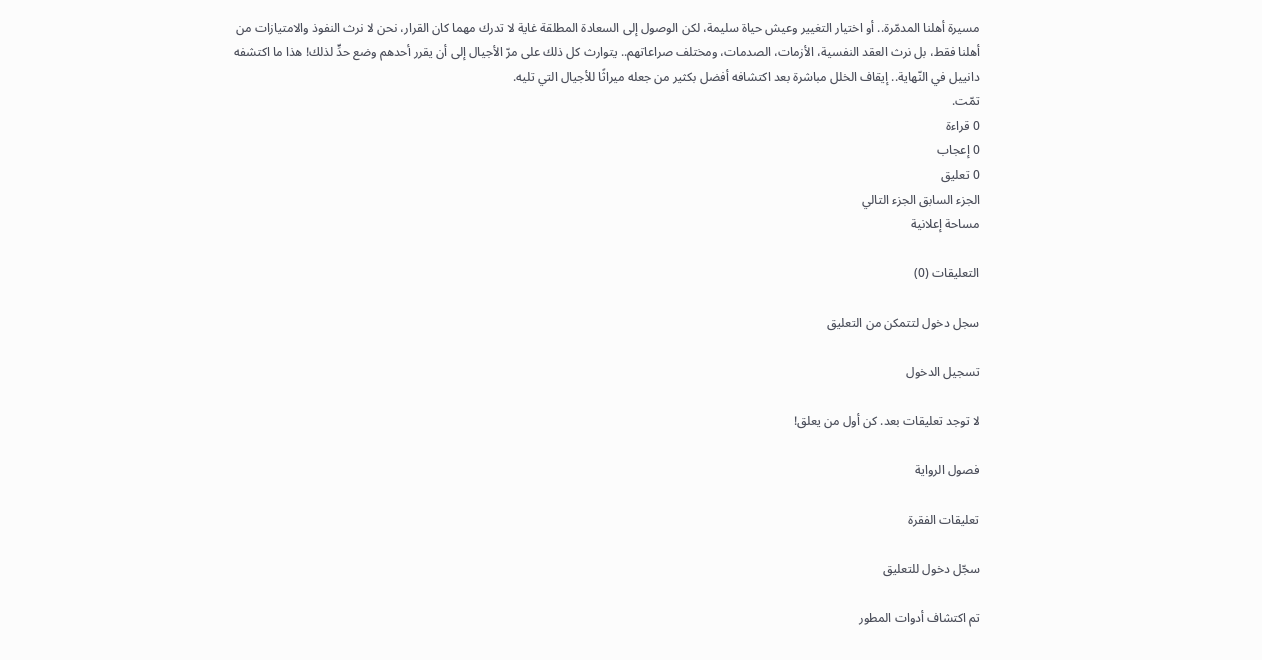مسيرة أهلنا المدمّرة.. أو اختيار التغيير وعيش حياة سليمة، لكن الوصول إلى السعادة المطلقة غاية لا تدرك مهما كان القرار، نحن لا نرث النفوذ والامتيازات من أهلنا فقط، بل نرث العقد النفسية، الأزمات، الصدمات، ومختلف صراعاتهم.. يتوارث كل ذلك على مرّ الأجيال إلى أن يقرر أحدهم وضع حدٍّ لذلك! هذا ما اكتشفه دانييل في النّهاية.. إيقاف الخلل مباشرة بعد اكتشافه أفضل بكثير من جعله ميراثًا للأجيال التي تليه.
تمّت.
0 قراءة
0 إعجاب
0 تعليق
الجزء السابق الجزء التالي
مساحة إعلانية

التعليقات (0)

سجل دخول لتتمكن من التعليق

تسجيل الدخول

لا توجد تعليقات بعد. كن أول من يعلق!

فصول الرواية

تعليقات الفقرة

سجّل دخول للتعليق

تم اكتشاف أدوات المطور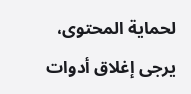لحماية المحتوى، يرجى إغلاق أدوات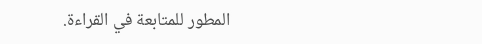المطور للمتابعة في القراءة.